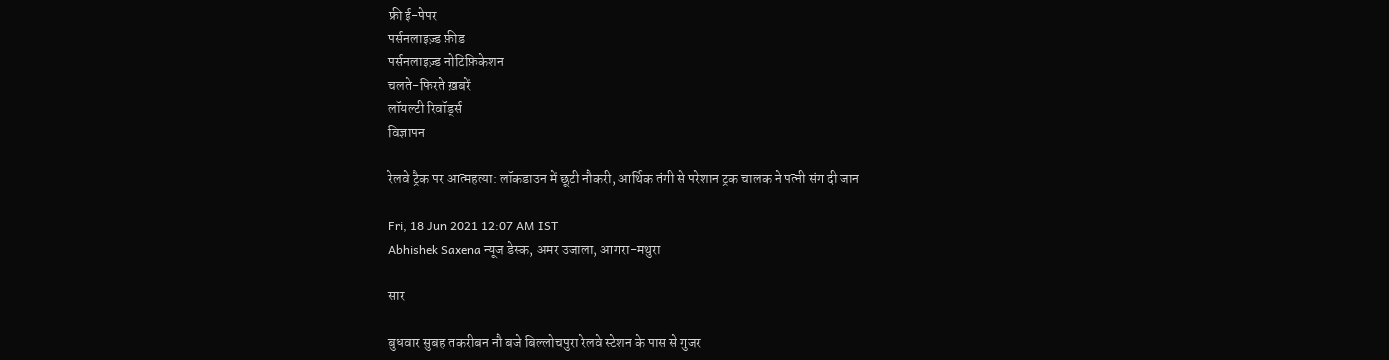फ्री ई-पेपर
पर्सनलाइज़्ड फ़ीड
पर्सनलाइज़्ड नोटिफ़िकेशन
चलते-फिरते ख़बरें
लॉयल्टी रिवॉर्ड्स
विज्ञापन

रेलवे ट्रैक पर आत्महत्या: लॉकडाउन में छूटी नौकरी, आर्थिक तंगी से परेशान ट्रक चालक ने पत्नी संग दी जान

Fri, 18 Jun 2021 12:07 AM IST
Abhishek Saxena न्यूज डेस्क, अमर उजाला, आगरा-मथुरा

सार

बुधवार सुबह तकरीबन नौ बजे बिल्लोचपुरा रेलवे स्टेशन के पास से गुजर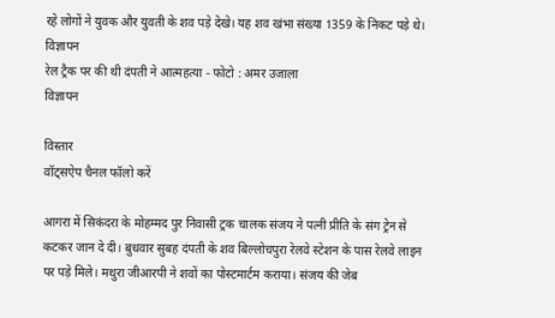रहे लोगों ने युवक और युवती के शव पड़े देखे। यह शव खंभा संख्या 1359 के निकट पड़े थे।
विज्ञापन
रेल ट्रैक पर की थी दंपती ने आत्महत्या - फोटो : अमर उजाला
विज्ञापन

विस्तार
वॉट्सऐप चैनल फॉलो करें

आगरा में सिकंदरा के मोहम्मद पुर निवासी ट्रक चालक संजय ने पत्नी प्रीति के संग ट्रेन से कटकर जान दे दी। बुधवार सुबह दंपती के शव बिल्लोचपुरा रेलवे स्टेशन के पास रेलवे लाइन पर पड़े मिले। मथुरा जीआरपी ने शवों का पोस्टमार्टम कराया। संजय की जेब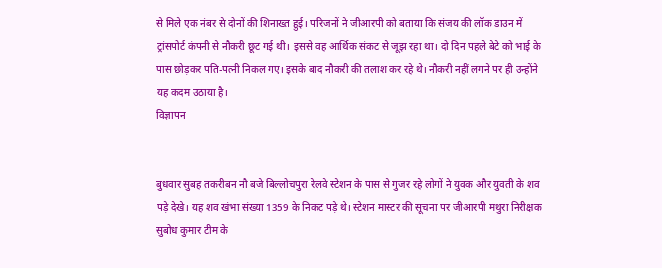से मिले एक नंबर से दोनों की शिनाख्त हुई। परिजनों ने जीआरपी को बताया कि संजय की लॉक डाउन में ट्रांसपोर्ट कंपनी से नौकरी छूट गई थी। इससे वह आर्थिक संकट से जूझ रहा था। दो दिन पहले बेटे को भाई के पास छोड़कर पति-पत्नी निकल गए। इसके बाद नौकरी की तलाश कर रहे थे। नौकरी नहीं लगने पर ही उन्होंने यह कदम उठाया है।
विज्ञापन


बुधवार सुबह तकरीबन नौ बजे बिल्लोचपुरा रेलवे स्टेशन के पास से गुजर रहे लोगों ने युवक और युवती के शव पड़े देखे। यह शव खंभा संख्या 1359 के निकट पड़े थे। स्टेशन मास्टर की सूचना पर जीआरपी मथुरा निरीक्षक सुबोध कुमार टीम के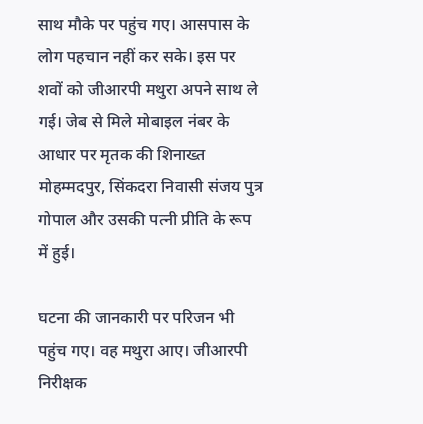साथ मौके पर पहुंच गए। आसपास के लोग पहचान नहीं कर सके। इस पर शवों को जीआरपी मथुरा अपने साथ ले गई। जेब से मिले मोबाइल नंबर के आधार पर मृतक की शिनाख्त मोहम्मदपुर, सिंकदरा निवासी संजय पुत्र गोपाल और उसकी पत्नी प्रीति के रूप में हुई।

घटना की जानकारी पर परिजन भी पहुंच गए। वह मथुरा आए। जीआरपी निरीक्षक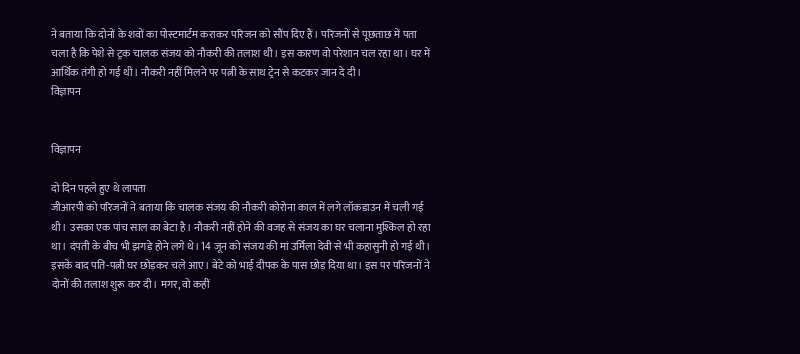ने बताया कि दोनों के शवों का पोस्टमार्टम कराकर परिजन को सौंप दिए हैं। परिजनों से पूछताछ में पता चला है कि पेशे से ट्रक चालक संजय को नौकरी की तलाश थी। इस कारण वो परेशान चल रहा था। घर में आर्थिक तंगी हो गई थी। नौकरी नहीं मिलने पर पत्नी के साथ ट्रेन से कटकर जान दे दी।
विज्ञापन


विज्ञापन

दो दिन पहले हुए थे लापता
जीआरपी को परिजनों ने बताया कि चालक संजय की नौकरी कोरोना काल में लगे लॉकडाउन में चली गई थी। उसका एक पांच साल का बेटा है। नौकरी नहीं होने की वजह से संजय का घर चलाना मुश्किल हो रहा था। दंपती के बीच भी झगड़े होने लगे थे। 14 जून को संजय की मां उर्मिला देवी से भी कहासुनी हो गई थी। इसके बाद पति-पत्नी घर छोड़कर चले आए। बेटे को भाई दीपक के पास छोड़ दिया था। इस पर परिजनों ने दोनों की तलाश शुरू कर दी। मगर, वो कहीं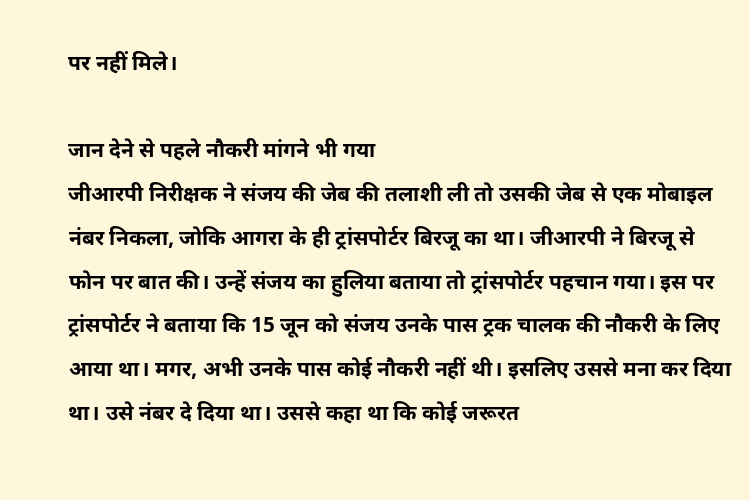पर नहीं मिले।

जान देने से पहले नौकरी मांगने भी गया
जीआरपी निरीक्षक ने संजय की जेब की तलाशी ली तो उसकी जेब से एक मोबाइल नंबर निकला, जोकि आगरा के ही ट्रांसपोर्टर बिरजू का था। जीआरपी ने बिरजू से फोन पर बात की। उन्हें संजय का हुलिया बताया तो ट्रांसपोर्टर पहचान गया। इस पर ट्रांसपोर्टर ने बताया कि 15 जून को संजय उनके पास ट्रक चालक की नौकरी के लिए आया था। मगर, अभी उनके पास कोई नौकरी नहीं थी। इसलिए उससे मना कर दिया था। उसे नंबर दे दिया था। उससे कहा था कि कोई जरूरत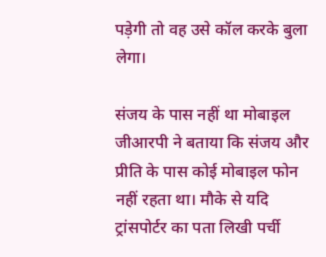पड़ेगी तो वह उसे कॉल करके बुला लेगा।

संजय के पास नहीं था मोबाइल
जीआरपी ने बताया कि संजय और प्रीति के पास कोई मोबाइल फोन नहीं रहता था। मौके से यदि ट्रांसपोर्टर का पता लिखी पर्ची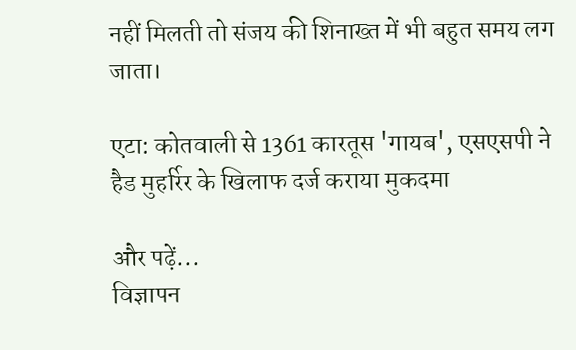नहीं मिलती तो संजय की शिनाख्त में भी बहुत समय लग जाता।

एटा: कोतवाली से 1361 कारतूस 'गायब', एसएसपी ने हैड मुहर्रिर के खिलाफ दर्ज कराया मुकदमा

और पढ़ें...
विज्ञापन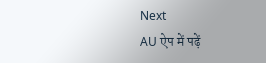Next
AU ऐप में पढ़ें